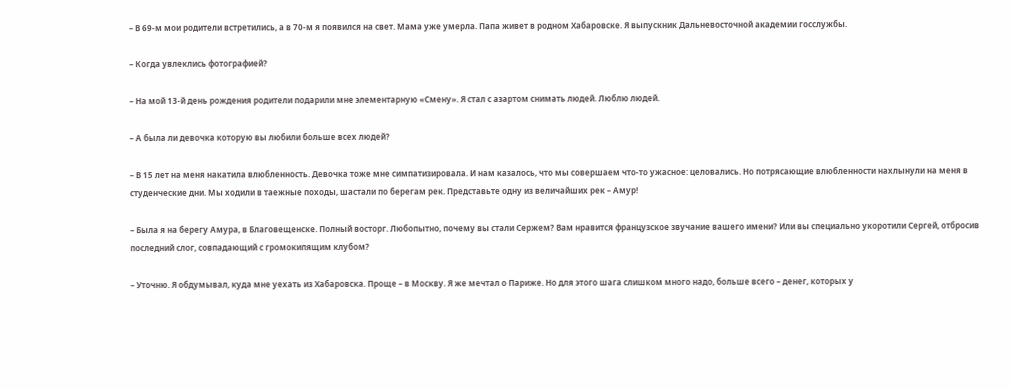– В 69-м мои родители встретились, а в 70-м я появился на свет. Мама уже умерла. Папа живет в родном Хабаровске. Я выпускник Дальневосточной академии госслужбы.

– Когда увлеклись фотографией?

– На мой 13-й день рождения родители подарили мне элементарную «Смену». Я стал с азартом снимать людей. Люблю людей.

– А была ли девочка которую вы любили больше всех людей?

– В 15 лет на меня накатила влюбленность. Девочка тоже мне симпатизировала. И нам казалось, что мы совершаем что-то ужасное: целовались. Но потрясающие влюбленности нахлынули на меня в студенческие дни. Мы ходили в таежные походы, шастали по берегам рек. Представьте одну из величайших рек – Амур!

– Была я на берегу Амура, в Благовещенске. Полный восторг. Любопытно, почему вы стали Сержем? Вам нравится французское звучание вашего имени? Или вы специально укоротили Сергей, отбросив последний слог, совпадающий с громокипящим клубом?

– Уточню. Я обдумывал, куда мне уехать из Хабаровска. Проще – в Москву. Я же мечтал о Париже. Но для этого шага слишком много надо, больше всего – денег, которых у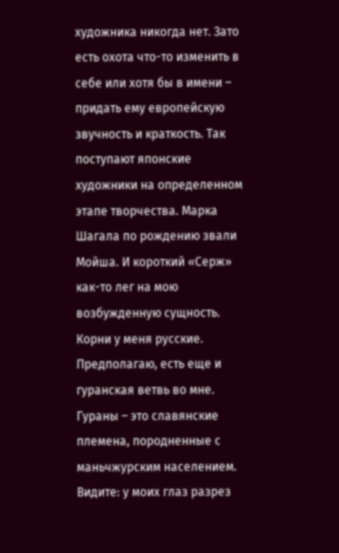художника никогда нет. Зато есть охота что-то изменить в себе или хотя бы в имени – придать ему европейскую звучность и краткость. Так поступают японские художники на определенном этапе творчества. Марка Шагала по рождению звали Мойша. И короткий «Серж» как-то лег на мою возбужденную сущность. Корни у меня русские. Предполагаю, есть еще и гуранская ветвь во мне. Гураны – это славянские племена, породненные с маньчжурским населением. Видите: у моих глаз разрез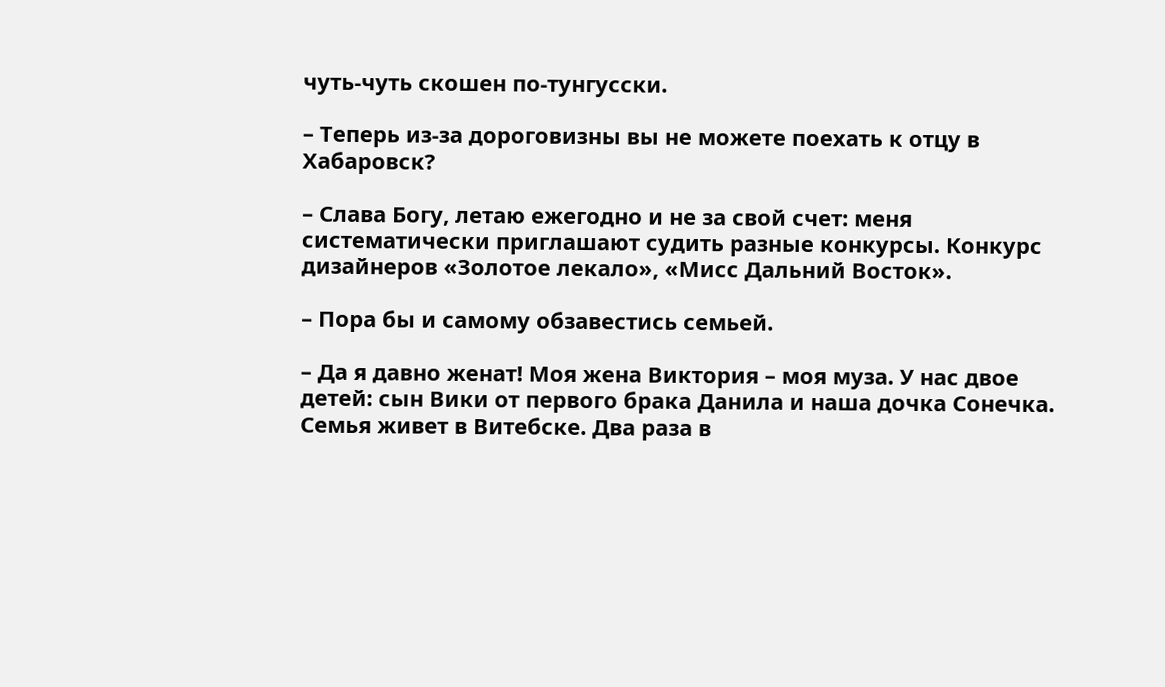чуть-чуть скошен по-тунгусски.

– Теперь из-за дороговизны вы не можете поехать к отцу в Хабаровск?

– Слава Богу, летаю ежегодно и не за свой счет: меня систематически приглашают судить разные конкурсы. Конкурс дизайнеров «Золотое лекало», «Мисс Дальний Восток».

– Пора бы и самому обзавестись семьей.

– Да я давно женат! Моя жена Виктория – моя муза. У нас двое детей: сын Вики от первого брака Данила и наша дочка Сонечка. Семья живет в Витебске. Два раза в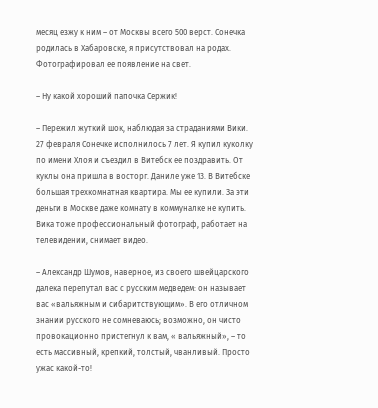месяц езжу к ним – от Москвы всего 500 верст. Сонечка родилась в Хабаровске, я присутствовал на родах. Фотографировал ее появление на свет.

– Ну какой хороший папочка Сержик!

– Пережил жуткий шок, наблюдая за страданиями Вики. 27 февраля Сонечке исполнилось 7 лет. Я купил куколку по имени Хлоя и съездил в Витебск ее поздравить. От куклы она пришла в восторг. Даниле уже 13. В Витебске большая трехкомнатная квартира. Мы ее купили. За эти деньги в Москве даже комнату в коммуналке не купить. Вика тоже профессиональный фотограф, работает на телевидении, снимает видео.

– Александр Шумов, наверное, из своего швейцарского далека перепутал вас с русским медведем: он называет вас «вальяжным и сибаритствующим». В его отличном знании русского не сомневаюсь; возможно, он чисто провокационно пристегнул к вам, « вальяжный», – то есть массивный, крепкий, толстый, чванливый. Просто ужас какой-то!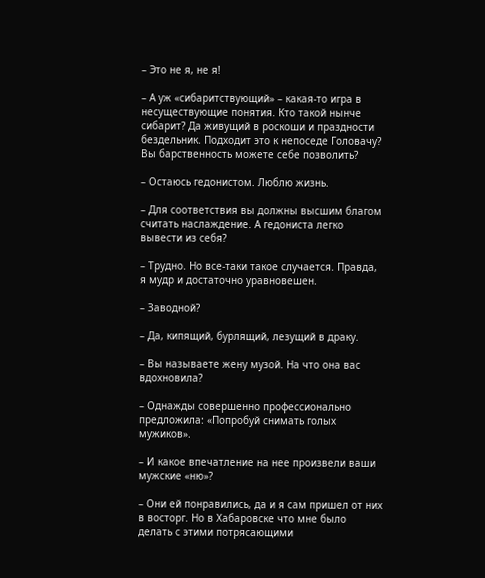– Это не я, не я!

– А уж «сибаритствующий» – какая-то игра в несуществующие понятия. Кто такой нынче сибарит? Да живущий в роскоши и праздности бездельник. Подходит это к непоседе Головачу? Вы барственность можете себе позволить?

– Остаюсь гедонистом. Люблю жизнь.

– Для соответствия вы должны высшим благом считать наслаждение. А гедониста легко вывести из себя?

– Трудно. Но все-таки такое случается. Правда, я мудр и достаточно уравновешен.

– Заводной?

– Да, кипящий, бурлящий, лезущий в драку.

– Вы называете жену музой. На что она вас вдохновила?

– Однажды совершенно профессионально предложила: «Попробуй снимать голых мужиков».

– И какое впечатление на нее произвели ваши мужские «ню»?

– Они ей понравились, да и я сам пришел от них в восторг. Но в Хабаровске что мне было делать с этими потрясающими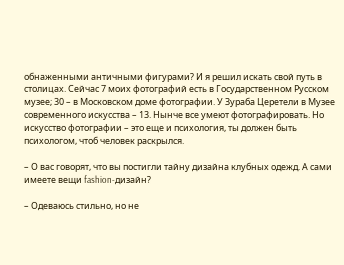обнаженными античными фигурами? И я решил искать свой путь в столицах. Сейчас 7 моих фотографий есть в Государственном Русском музее; 30 – в Московском доме фотографии. У Зураба Церетели в Музее современного искусства – 13. Нынче все умеют фотографировать. Но искусство фотографии – это еще и психология, ты должен быть психологом, чтоб человек раскрылся.

– О вас говорят, что вы постигли тайну дизайна клубных одежд. А сами имеете вещи fashion-дизайн?

– Одеваюсь стильно, но не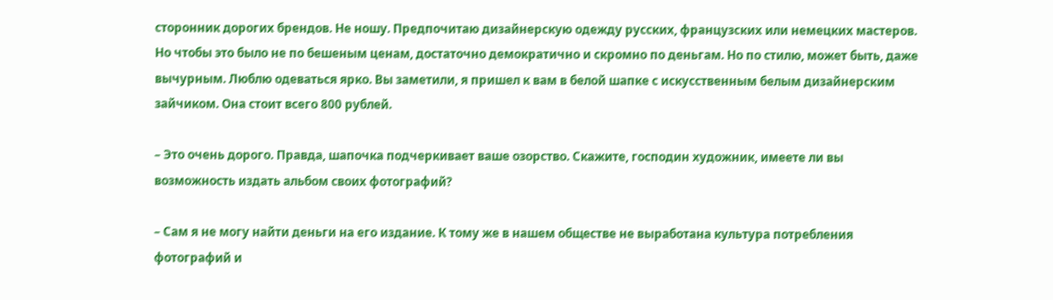сторонник дорогих брендов. Не ношу. Предпочитаю дизайнерскую одежду русских, французских или немецких мастеров. Но чтобы это было не по бешеным ценам, достаточно демократично и скромно по деньгам. Но по стилю, может быть, даже вычурным. Люблю одеваться ярко. Вы заметили, я пришел к вам в белой шапке с искусственным белым дизайнерским зайчиком. Она стоит всего 800 рублей.

– Это очень дорого. Правда, шапочка подчеркивает ваше озорство. Скажите, господин художник, имеете ли вы возможность издать альбом своих фотографий?

– Сам я не могу найти деньги на его издание. К тому же в нашем обществе не выработана культура потребления фотографий и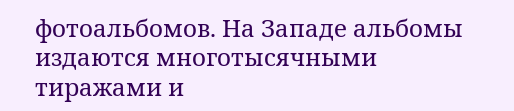фотоальбомов. На Западе альбомы издаются многотысячными тиражами и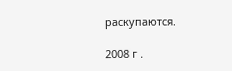раскупаются.

2008 г .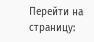Перейти на страницу: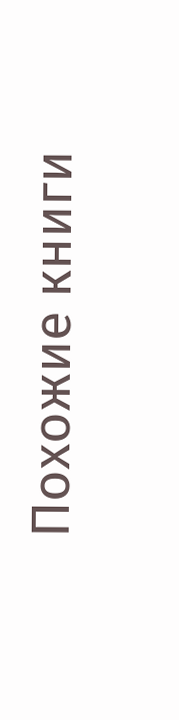Похожие книги